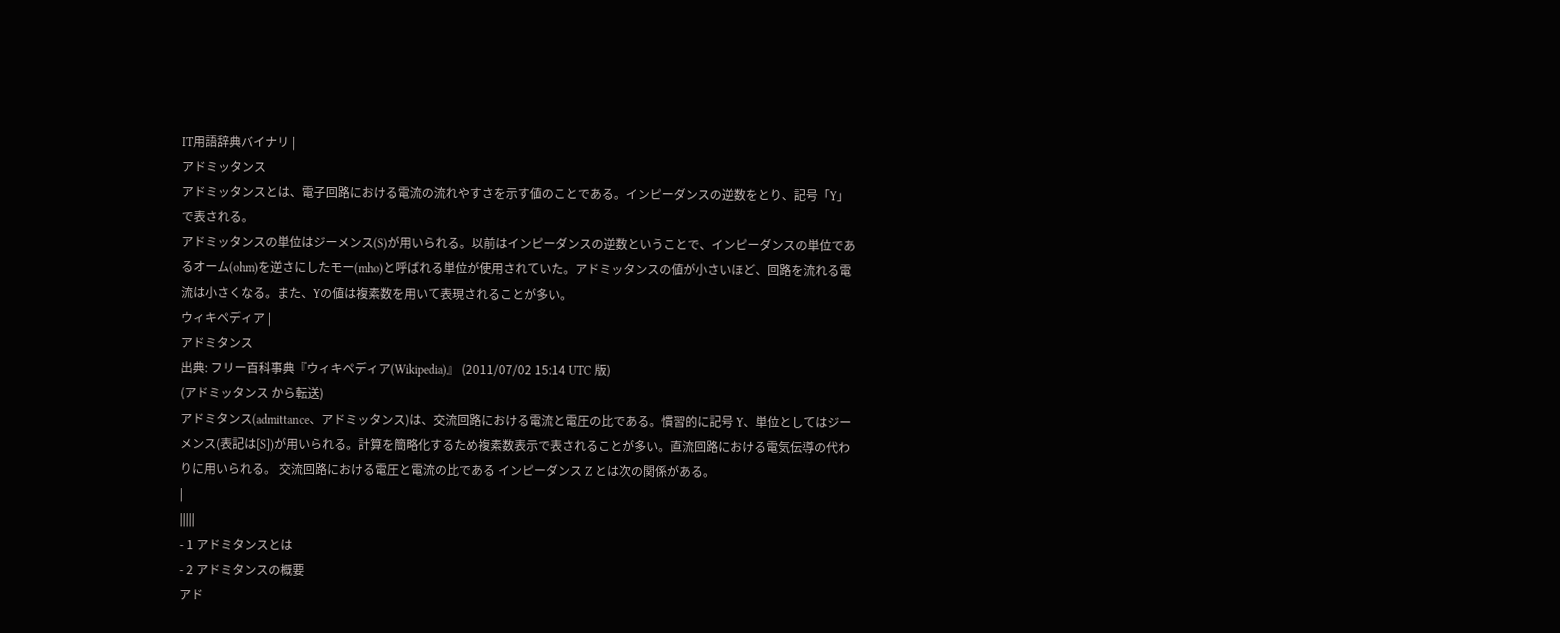IT用語辞典バイナリ |
アドミッタンス
アドミッタンスとは、電子回路における電流の流れやすさを示す値のことである。インピーダンスの逆数をとり、記号「Y」で表される。
アドミッタンスの単位はジーメンス(S)が用いられる。以前はインピーダンスの逆数ということで、インピーダンスの単位であるオーム(ohm)を逆さにしたモー(mho)と呼ばれる単位が使用されていた。アドミッタンスの値が小さいほど、回路を流れる電流は小さくなる。また、Yの値は複素数を用いて表現されることが多い。
ウィキペディア |
アドミタンス
出典: フリー百科事典『ウィキペディア(Wikipedia)』 (2011/07/02 15:14 UTC 版)
(アドミッタンス から転送)
アドミタンス(admittance、アドミッタンス)は、交流回路における電流と電圧の比である。慣習的に記号 Y、単位としてはジーメンス(表記は[S])が用いられる。計算を簡略化するため複素数表示で表されることが多い。直流回路における電気伝導の代わりに用いられる。 交流回路における電圧と電流の比である インピーダンス Z とは次の関係がある。
|
|||||
- 1 アドミタンスとは
- 2 アドミタンスの概要
アド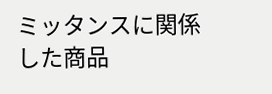ミッタンスに関係した商品